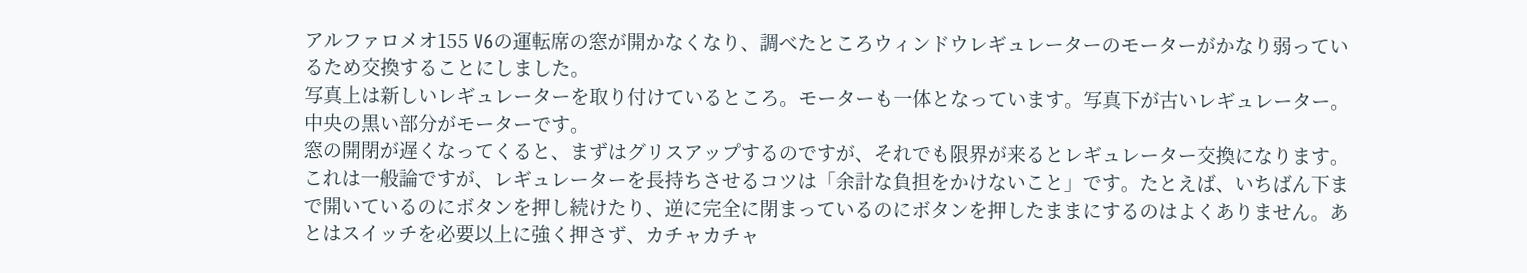アルファロメオ155 V6の運転席の窓が開かなくなり、調べたところウィンドウレギュレーターのモーターがかなり弱っているため交換することにしました。
写真上は新しいレギュレーターを取り付けているところ。モーターも一体となっています。写真下が古いレギュレーター。中央の黒い部分がモーターです。
窓の開閉が遅くなってくると、まずはグリスアップするのですが、それでも限界が来るとレギュレーター交換になります。
これは一般論ですが、レギュレーターを長持ちさせるコツは「余計な負担をかけないこと」です。たとえば、いちばん下まで開いているのにボタンを押し続けたり、逆に完全に閉まっているのにボタンを押したままにするのはよくありません。あとはスイッチを必要以上に強く押さず、カチャカチャ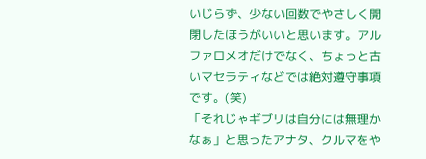いじらず、少ない回数でやさしく開閉したほうがいいと思います。アルファロメオだけでなく、ちょっと古いマセラティなどでは絶対遵守事項です。(笑)
「それじゃギブリは自分には無理かなぁ」と思ったアナタ、クルマをや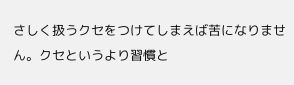さしく扱うクセをつけてしまえば苦になりません。クセというより習慣と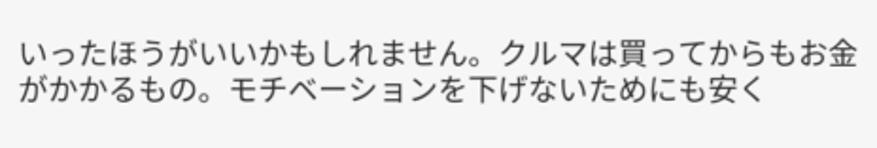いったほうがいいかもしれません。クルマは買ってからもお金がかかるもの。モチベーションを下げないためにも安く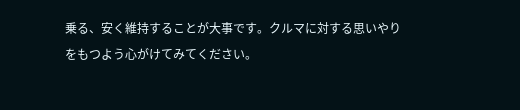乗る、安く維持することが大事です。クルマに対する思いやりをもつよう心がけてみてください。